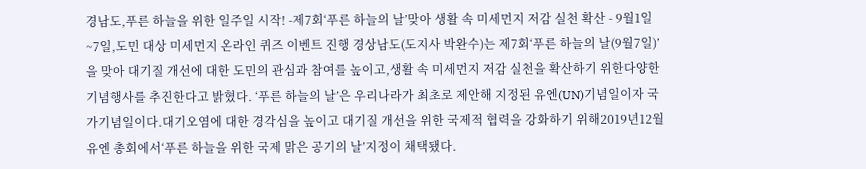경남도,푸른 하늘을 위한 일주일 시작! -제7회‘푸른 하늘의 날’맞아 생활 속 미세먼지 저감 실천 확산 - 9월1일~7일,도민 대상 미세먼지 온라인 퀴즈 이벤트 진행 경상남도(도지사 박완수)는 제7회‘푸른 하늘의 날(9월7일)’을 맞아 대기질 개선에 대한 도민의 관심과 참여를 높이고,생활 속 미세먼지 저감 실천을 확산하기 위한다양한 기념행사를 추진한다고 밝혔다. ‘푸른 하늘의 날’은 우리나라가 최초로 제안해 지정된 유엔(UN)기념일이자 국가기념일이다.대기오염에 대한 경각심을 높이고 대기질 개선을 위한 국제적 협력을 강화하기 위해2019년12월 유엔 총회에서‘푸른 하늘을 위한 국제 맑은 공기의 날’지정이 채택됐다.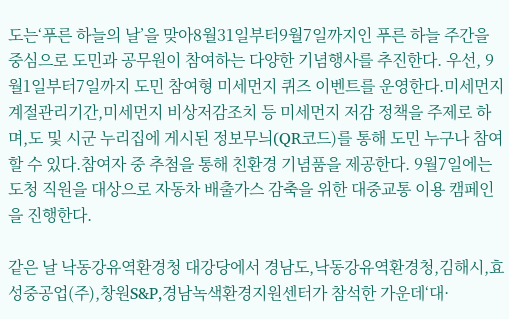도는‘푸른 하늘의 날’을 맞아8월31일부터9월7일까지인 푸른 하늘 주간을 중심으로 도민과 공무원이 참여하는 다양한 기념행사를 추진한다. 우선, 9월1일부터7일까지 도민 참여형 미세먼지 퀴즈 이벤트를 운영한다.미세먼지 계절관리기간,미세먼지 비상저감조치 등 미세먼지 저감 정책을 주제로 하며,도 및 시군 누리집에 게시된 정보무늬(QR코드)를 통해 도민 누구나 참여할 수 있다.참여자 중 추첨을 통해 친환경 기념품을 제공한다. 9월7일에는 도청 직원을 대상으로 자동차 배출가스 감축을 위한 대중교통 이용 캠페인을 진행한다.

같은 날 낙동강유역환경청 대강당에서 경남도,낙동강유역환경청,김해시,효성중공업(주),창원S&P,경남녹색환경지원센터가 참석한 가운데‘대·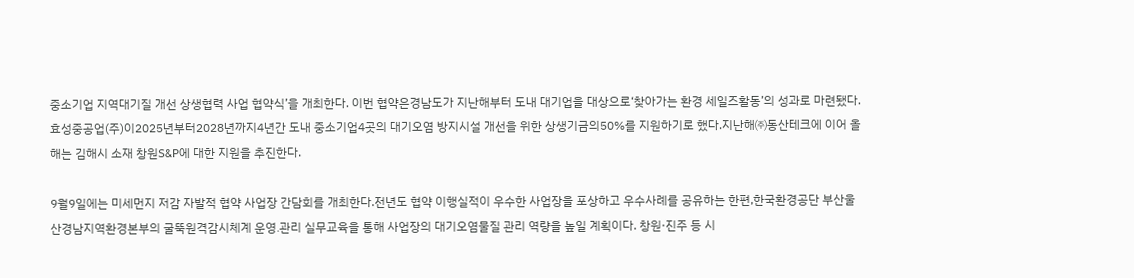중소기업 지역대기질 개선 상생협력 사업 협약식’을 개최한다. 이번 협약은경남도가 지난해부터 도내 대기업을 대상으로‘찾아가는 환경 세일즈활동’의 성과로 마련됐다.효성중공업(주)이2025년부터2028년까지4년간 도내 중소기업4곳의 대기오염 방지시설 개선을 위한 상생기금의50%를 지원하기로 했다.지난해㈜동산테크에 이어 올해는 김해시 소재 창원S&P에 대한 지원을 추진한다.

9월9일에는 미세먼지 저감 자발적 협약 사업장 간담회를 개최한다.전년도 협약 이행실적이 우수한 사업장을 포상하고 우수사례를 공유하는 한편,한국환경공단 부산울산경남지역환경본부의 굴뚝원격감시체계 운영․관리 실무교육을 통해 사업장의 대기오염물질 관리 역량을 높일 계획이다. 창원·진주 등 시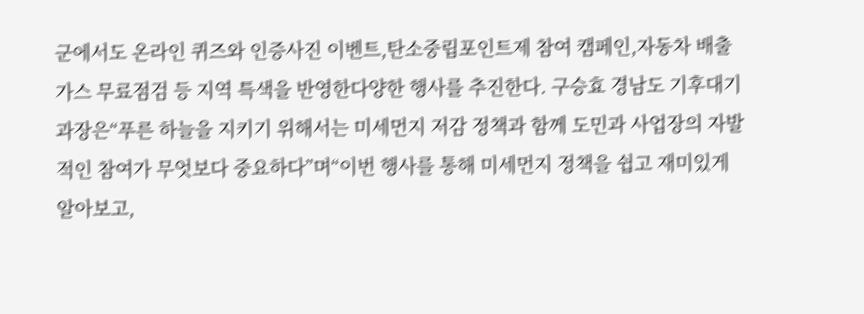군에서도 온라인 퀴즈와 인증사진 이벤트,탄소중립포인트제 참여 캠페인,자동차 배출가스 무료점검 등 지역 특색을 반영한다양한 행사를 추진한다. 구승효 경남도 기후대기과장은“푸른 하늘을 지키기 위해서는 미세먼지 저감 정책과 함께 도민과 사업장의 자발적인 참여가 무엇보다 중요하다”며“이번 행사를 통해 미세먼지 정책을 쉽고 재미있게 알아보고,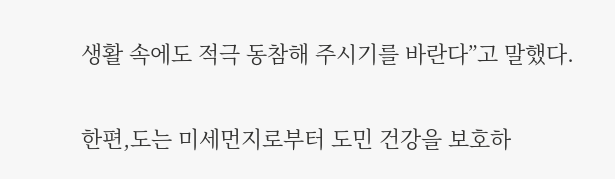생활 속에도 적극 동참해 주시기를 바란다”고 말했다.

한편,도는 미세먼지로부터 도민 건강을 보호하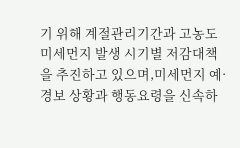기 위해 계절관리기간과 고농도 미세먼지 발생 시기별 저감대책을 추진하고 있으며,미세먼지 예·경보 상황과 행동요령을 신속하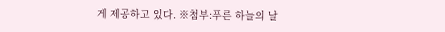게 제공하고 있다. ※첨부:푸른 하늘의 날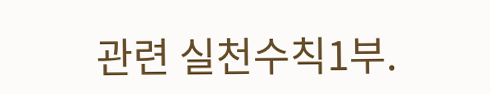관련 실천수칙1부.